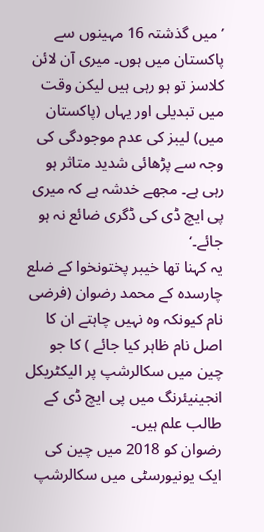’میں گذشتہ 16 مہینوں سے پاکستان میں ہوں۔ میری آن لائن کلاسز تو ہو رہی ہیں لیکن وقت میں تبدیلی اور یہاں (پاکستان میں) لیبز کی عدم موجودگی کی وجہ سے پڑھائی شدید متاثر ہو رہی ہے۔ مجھے خدشہ ہے کہ میری پی ایچ ڈی کی ڈگری ضائع نہ ہو جائے۔‘
یہ کہنا تھا خیبر پختونخوا کے ضلع چارسدہ کے محمد رضوان (فرضی نام کیونکہ وہ نہیں چاہتے ان کا اصل نام ظاہر کیا جائے ) کا جو چین میں سکالرشپ پر الیکٹریکل انجینیئرنگ میں پی ایچ ڈی کے طالب علم ہیں۔
رضوان کو 2018 میں چین کی ایک یونیورسٹی میں سکالرشپ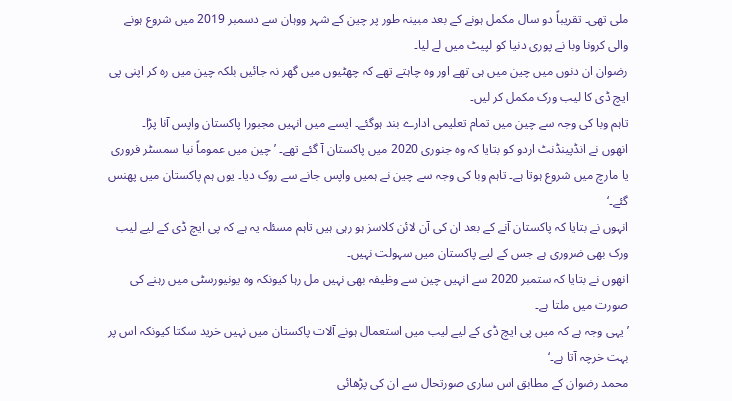ملی تھی۔ تقریباً دو سال مکمل ہونے کے بعد مبینہ طور پر چین کے شہر ووہان سے دسمبر 2019 میں شروع ہونے والی کرونا وبا نے پوری دنیا کو لپیٹ میں لے لیا۔
رضوان ان دنوں میں چین میں ہی تھے اور وہ چاہتے تھے کہ چھٹیوں میں گھر نہ جائیں بلکہ چین میں رہ کر اپنی پی ایچ ڈی کا لیب ورک مکمل کر لیں۔
تاہم وبا کی وجہ سے چین میں تمام تعلیمی ادارے بند ہوگئے۔ ایسے میں انہیں مجبورا پاکستان واپس آنا پڑا۔
انھوں نے انڈپینڈنٹ اردو کو بتایا کہ وہ جنوری 2020 میں پاکستان آ گئے تھے۔ ’چین میں عموماً نیا سمسٹر فروری یا مارچ میں شروع ہوتا ہے۔ تاہم وبا کی وجہ سے چین نے ہمیں واپس جانے سے روک دیا۔ یوں ہم پاکستان میں پھنس گئے۔‘
انہوں نے بتایا کہ پاکستان آنے کے بعد ان کی آن لائن کلاسز ہو رہی ہیں تاہم مسئلہ یہ ہے کہ پی ایچ ڈی کے لیے لیب ورک بھی ضروری ہے جس کے لیے پاکستان میں سہولت نہیں۔
انھوں نے بتایا کہ ستمبر 2020 سے انہیں چین سے وظیفہ بھی نہیں مل رہا کیونکہ وہ یونیورسٹی میں رہنے کی صورت میں ملتا ہے۔
’یہی وجہ ہے کہ میں پی ایچ ڈی کے لیے لیب میں استعمال ہونے آلات پاکستان میں نہیں خرید سکتا کیونکہ اس پر بہت خرچہ آتا ہے۔‘
محمد رضوان کے مطابق اس ساری صورتحال سے ان کی پڑھائی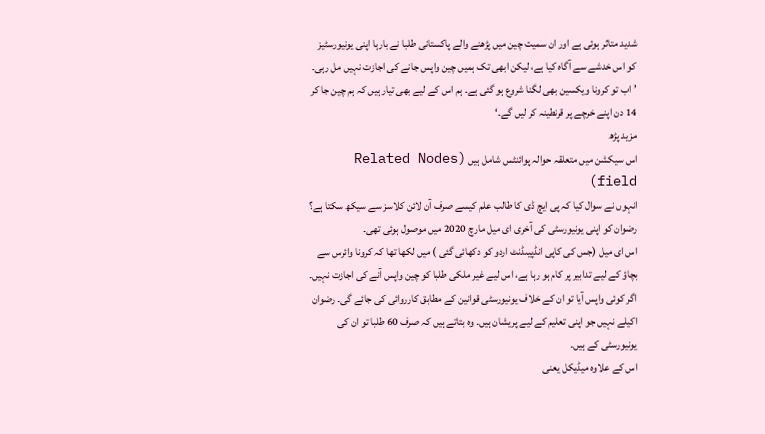شدید متاثر ہوئی ہے اور ان سمیت چین میں پڑھنے والے پاکستانی طلبا نے بارہا اپنی یونیورسٹیز کو اس خدشے سے آگاہ کیا ہے، لیکن ابھی تک ہمیں چین واپس جانے کی اجازت نہیں مل رہی۔
’اب تو کرونا ویکسین بھی لگنا شروع ہو گئی ہے۔ ہم اس کے لیے بھی تیار ہیں کہ ہم چین جا کر 14 دن اپنے خرچے پر قرنطینہ کر لیں گے۔‘
مزید پڑھ
اس سیکشن میں متعلقہ حوالہ پوائنٹس شامل ہیں (Related Nodes field)
انہوں نے سوال کیا کہ پی ایچ ڈی کا طالب علم کیسے صرف آن لائن کلاسز سے سیکھ سکتا ہے؟ رضوان کو اپنی یونیورسٹی کی آخری ای میل مارچ 2020 میں موصول ہوئی تھی۔
اس ای میل (جس کی کاپی انڈپیںڈنٹ اردو کو دکھائی گئی ) میں لکھا تھا کہ کرونا وائرس سے بچاؤ کے لیے تدابیر پر کام ہو رہا ہے، اس لیے غیر ملکی طلبا کو چین واپس آنے کی اجازت نہیں۔
اگر کوئی واپس آیا تو ان کے خلاف یونیورسٹی قوانین کے مطابق کارروائی کی جائے گی۔ رضوان اکیلے نہیں جو اپنی تعلیم کے لیے پریشان ہیں۔ وہ بتاتے ہیں کہ صرف 60 طلبا تو ان کی یونیورسٹی کے ہیں۔
اس کے علاوہ میڈیکل یعنی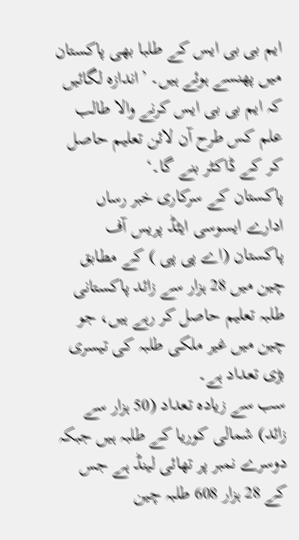ایم بی بی ایس کے طلبا بھی پاکستان میں پھنسے ہوئے ہیں۔ ’اندازہ لگائیں کہ ایم بی بی ایس کرنے والا طالب علم کس طرح آن لائن تعلیم حاصل کر کے ڈاکٹر بنے گا۔‘
پاکستان کے سرکاری خبر رساں ادارے ایسوسی ایٹڈ پریس آف پاکستان (اے پی پی ) کے مطابق چین میں 28 ہزار سے زائد پاکستانی طلبہ تعلیم حاصل کر رہے ہیں، جو چین میں غیر ملکی طلبہ کی تیسری بڑی تعداد ہے۔
سب سے زیادہ تعداد (50 ہزار سے زائد) شمالی کوریا کے طلبہ ہیں جبکہ دوسرے نمبر پر تھائی لینڈ ہے جس کے 28 ہزار 608 طلبہ چین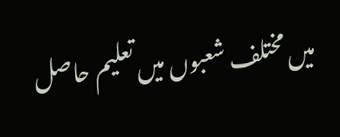میں مختلف شعبوں میں تعلیم حاصل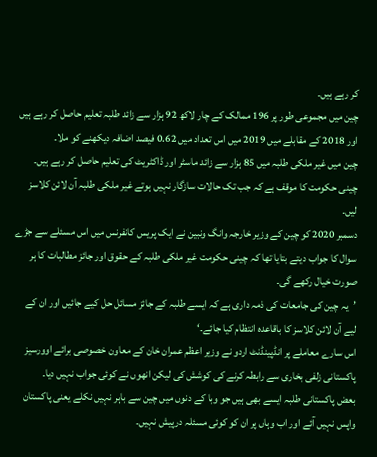کر رہے ہیں۔
چین میں مجموعی طور پر 196 ممالک کے چار لاکھ 92 ہزار سے زائد طلبہ تعلیم حاصل کر رہے ہیں اور 2018 کے مقابلے میں 2019 میں اس تعداد میں 0.62 فیصد اضافہ دیکھنے کو ملا۔
چین میں غیر ملکی طلبہ میں 85 ہزار سے زائد ماسٹر اور ڈاکٹریٹ کی تعلیم حاصل کر رہے ہیں۔ چینی حکومت کا موقف ہے کہ جب تک حالات سازگار نہیں ہوتے غیر ملکی طلبہ آن لائن کلاسز لیں۔
دسمبر 2020 کو چین کے وزیر خارجہ وانگ ونبین نے ایک پریس کانفرنس میں اس مسئلے سے جڑے سوال کا جواب دیتے بتایا تھا کہ چینی حکومت غیر ملکی طلبہ کے حقوق اور جائز مطالبات کا ہر صورت خیال رکھے گی۔
’یہ چین کی جامعات کی ذمہ داری ہے کہ ایسے طلبہ کے جائز مسائل حل کیے جائیں اور ان کے لیے آن لائن کلاسز کا باقاعدہ انتظام کیا جائے۔‘
اس سارے معاملے پر انڈپینڈنٹ اردو نے وزیر اعظم عمران خان کے معاون خصوصی برائے اوورسیز پاکستانی زلفی بخاری سے رابطہ کرنے کی کوشش کی لیکن انھوں نے کوئی جواب نہیں دیا۔
بعض پاکستانی طلبہ ایسے بھی ہیں جو وبا کے دنوں میں چین سے باہر نہیں نکلے یعنی پاکستان واپس نہیں آئے اور اب وہاں پر ان کو کوئی مسئلہ درپیش نہیں۔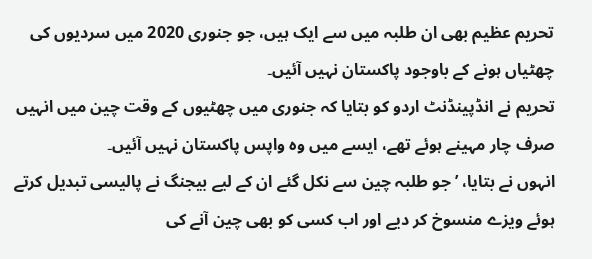تحریم عظیم بھی ان طلبہ میں سے ایک ہیں، جو جنوری 2020 میں سردیوں کی چھٹیاں ہونے کے باوجود پاکستان نہیں آئیں۔
تحریم نے انڈپینڈنٹ اردو کو بتایا کہ جنوری میں چھٹیوں کے وقت چین میں انہیں صرف چار مہینے ہوئے تھے، ایسے میں وہ واپس پاکستان نہیں آئیں۔
انہوں نے بتایا، ’جو طلبہ چین سے نکل گئے ان کے لیے بیجنگ نے پالیسی تبدیل کرتے ہوئے ویزے منسوخ کر دیے اور اب کسی کو بھی چین آنے کی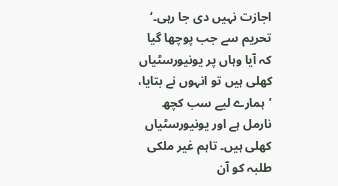اجازت نہیں دی جا رہی۔‘
تحریم سے جب پوچھا گیا کہ آیا وہاں پر یونیورسٹیاں کھلی ہیں تو انہوں نے بتایا، ’ہمارے لیے سب کچھ نارمل ہے اور یونیورسٹیاں کھلی ہیں۔ تاہم غیر ملکی طلبہ کو آن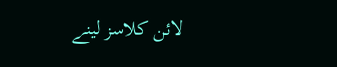لائن کلاسز لینے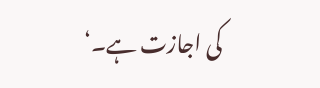کی اجازت ہے۔‘